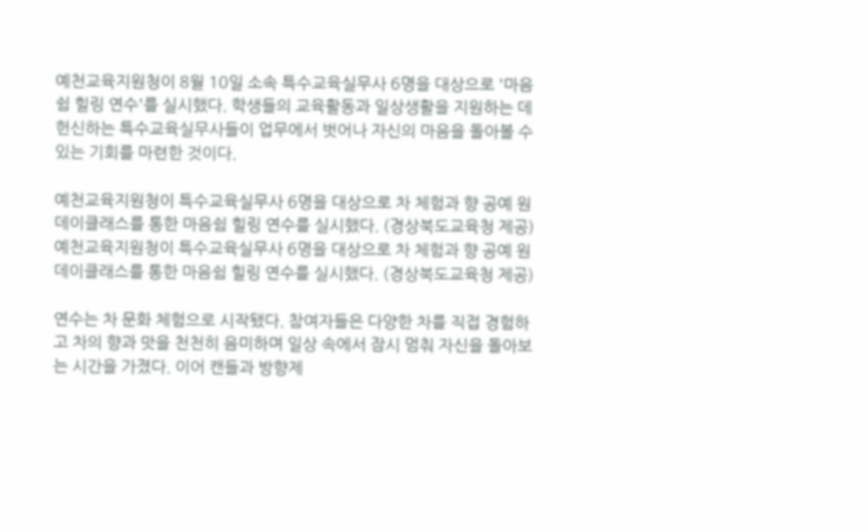예천교육지원청이 8월 10일 소속 특수교육실무사 6명을 대상으로 '마음쉼 힐링 연수'를 실시했다. 학생들의 교육활동과 일상생활을 지원하는 데 헌신하는 특수교육실무사들이 업무에서 벗어나 자신의 마음을 돌아볼 수 있는 기회를 마련한 것이다.

예천교육지원청이 특수교육실무사 6명을 대상으로 차 체험과 향 공예 원데이클래스를 통한 마음쉼 힐링 연수를 실시했다. (경상북도교육청 제공)
예천교육지원청이 특수교육실무사 6명을 대상으로 차 체험과 향 공예 원데이클래스를 통한 마음쉼 힐링 연수를 실시했다. (경상북도교육청 제공)

연수는 차 문화 체험으로 시작됐다. 참여자들은 다양한 차를 직접 경험하고 차의 향과 맛을 천천히 음미하며 일상 속에서 잠시 멈춰 자신을 돌아보는 시간을 가졌다. 이어 캔들과 방향제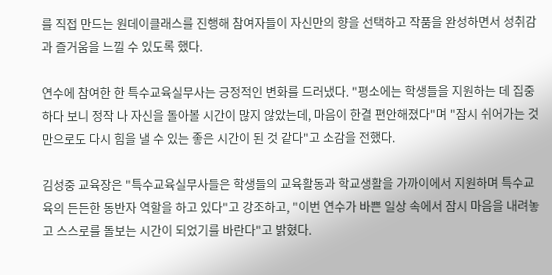를 직접 만드는 원데이클래스를 진행해 참여자들이 자신만의 향을 선택하고 작품을 완성하면서 성취감과 즐거움을 느낄 수 있도록 했다.

연수에 참여한 한 특수교육실무사는 긍정적인 변화를 드러냈다. "평소에는 학생들을 지원하는 데 집중하다 보니 정작 나 자신을 돌아볼 시간이 많지 않았는데, 마음이 한결 편안해졌다"며 "잠시 쉬어가는 것만으로도 다시 힘을 낼 수 있는 좋은 시간이 된 것 같다"고 소감을 전했다.

김성중 교육장은 "특수교육실무사들은 학생들의 교육활동과 학교생활을 가까이에서 지원하며 특수교육의 든든한 동반자 역할을 하고 있다"고 강조하고, "이번 연수가 바쁜 일상 속에서 잠시 마음을 내려놓고 스스로를 돌보는 시간이 되었기를 바란다"고 밝혔다.